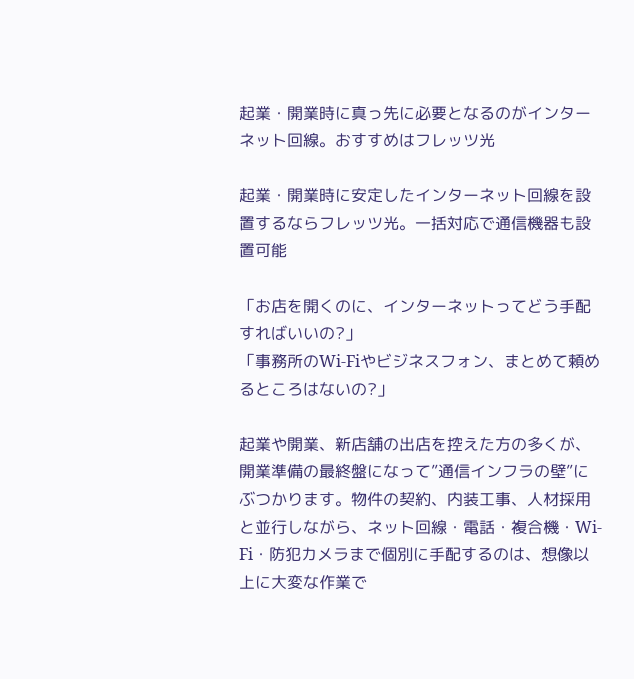起業・開業時に真っ先に必要となるのがインターネット回線。おすすめはフレッツ光

起業・開業時に安定したインターネット回線を設置するならフレッツ光。一括対応で通信機器も設置可能

「お店を開くのに、インターネットってどう手配すればいいの?」
「事務所のWi-Fiやビジネスフォン、まとめて頼めるところはないの?」

起業や開業、新店舗の出店を控えた方の多くが、開業準備の最終盤になって”通信インフラの壁”にぶつかります。物件の契約、内装工事、人材採用と並行しながら、ネット回線・電話・複合機・Wi-Fi・防犯カメラまで個別に手配するのは、想像以上に大変な作業で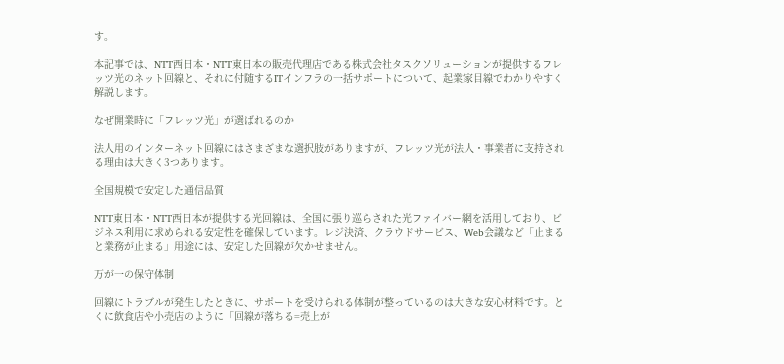す。

本記事では、NTT西日本・NTT東日本の販売代理店である株式会社タスクソリューションが提供するフレッツ光のネット回線と、それに付随するITインフラの一括サポートについて、起業家目線でわかりやすく解説します。

なぜ開業時に「フレッツ光」が選ばれるのか

法人用のインターネット回線にはさまざまな選択肢がありますが、フレッツ光が法人・事業者に支持される理由は大きく3つあります。

全国規模で安定した通信品質

NTT東日本・NTT西日本が提供する光回線は、全国に張り巡らされた光ファイバー網を活用しており、ビジネス利用に求められる安定性を確保しています。レジ決済、クラウドサービス、Web会議など「止まると業務が止まる」用途には、安定した回線が欠かせません。

万が一の保守体制

回線にトラブルが発生したときに、サポートを受けられる体制が整っているのは大きな安心材料です。とくに飲食店や小売店のように「回線が落ちる=売上が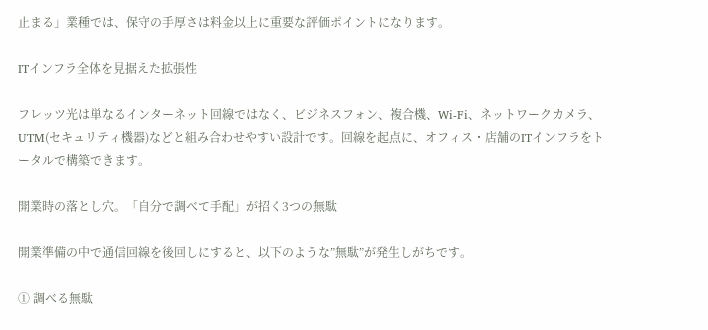止まる」業種では、保守の手厚さは料金以上に重要な評価ポイントになります。

ITインフラ全体を見据えた拡張性

フレッツ光は単なるインターネット回線ではなく、ビジネスフォン、複合機、Wi-Fi、ネットワークカメラ、UTM(セキュリティ機器)などと組み合わせやすい設計です。回線を起点に、オフィス・店舗のITインフラをトータルで構築できます。

開業時の落とし穴。「自分で調べて手配」が招く3つの無駄

開業準備の中で通信回線を後回しにすると、以下のような”無駄”が発生しがちです。

① 調べる無駄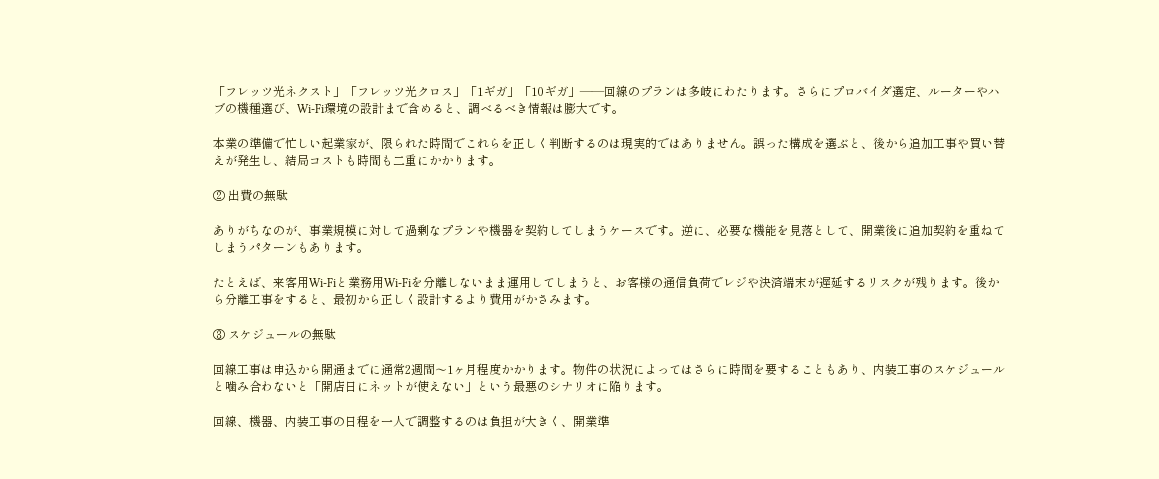「フレッツ光ネクスト」「フレッツ光クロス」「1ギガ」「10ギガ」――回線のプランは多岐にわたります。さらにプロバイダ選定、ルーターやハブの機種選び、Wi-Fi環境の設計まで含めると、調べるべき情報は膨大です。

本業の準備で忙しい起業家が、限られた時間でこれらを正しく判断するのは現実的ではありません。誤った構成を選ぶと、後から追加工事や買い替えが発生し、結局コストも時間も二重にかかります。

② 出費の無駄

ありがちなのが、事業規模に対して過剰なプランや機器を契約してしまうケースです。逆に、必要な機能を見落として、開業後に追加契約を重ねてしまうパターンもあります。

たとえば、来客用Wi-Fiと業務用Wi-Fiを分離しないまま運用してしまうと、お客様の通信負荷でレジや決済端末が遅延するリスクが残ります。後から分離工事をすると、最初から正しく設計するより費用がかさみます。

③ スケジュールの無駄

回線工事は申込から開通までに通常2週間〜1ヶ月程度かかります。物件の状況によってはさらに時間を要することもあり、内装工事のスケジュールと噛み合わないと「開店日にネットが使えない」という最悪のシナリオに陥ります。

回線、機器、内装工事の日程を一人で調整するのは負担が大きく、開業準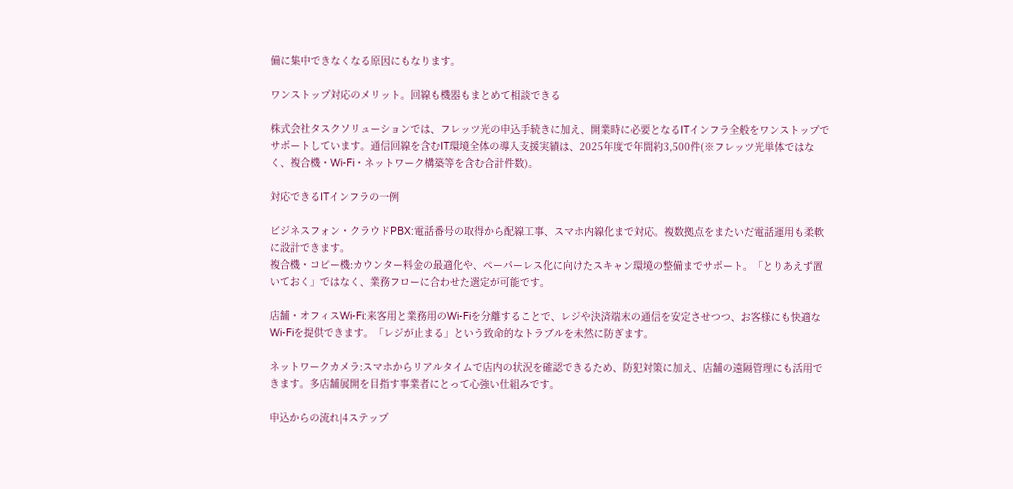備に集中できなくなる原因にもなります。

ワンストップ対応のメリット。回線も機器もまとめて相談できる

株式会社タスクソリューションでは、フレッツ光の申込手続きに加え、開業時に必要となるITインフラ全般をワンストップでサポートしています。通信回線を含むIT環境全体の導入支援実績は、2025年度で年間約3,500件(※フレッツ光単体ではなく、複合機・Wi-Fi・ネットワーク構築等を含む合計件数)。

対応できるITインフラの一例

ビジネスフォン・クラウドPBX:電話番号の取得から配線工事、スマホ内線化まで対応。複数拠点をまたいだ電話運用も柔軟に設計できます。
複合機・コピー機:カウンター料金の最適化や、ペーパーレス化に向けたスキャン環境の整備までサポート。「とりあえず置いておく」ではなく、業務フローに合わせた選定が可能です。

店舗・オフィスWi-Fi:来客用と業務用のWi-Fiを分離することで、レジや決済端末の通信を安定させつつ、お客様にも快適なWi-Fiを提供できます。「レジが止まる」という致命的なトラブルを未然に防ぎます。

ネットワークカメラ:スマホからリアルタイムで店内の状況を確認できるため、防犯対策に加え、店舗の遠隔管理にも活用できます。多店舗展開を目指す事業者にとって心強い仕組みです。

申込からの流れ|4ステップ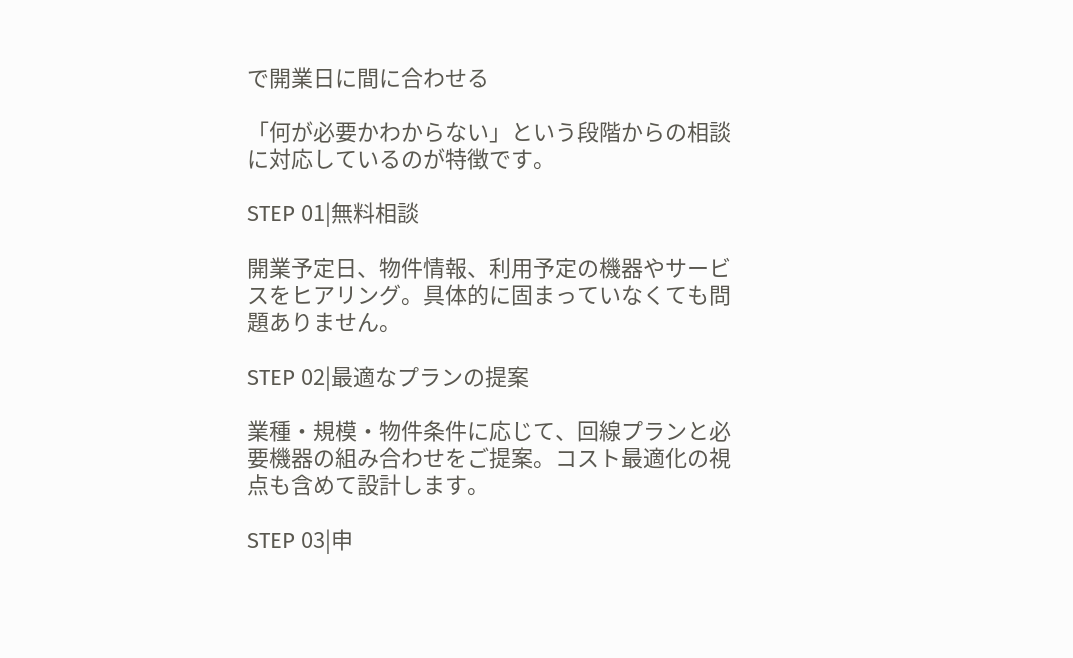で開業日に間に合わせる

「何が必要かわからない」という段階からの相談に対応しているのが特徴です。

STEP 01|無料相談

開業予定日、物件情報、利用予定の機器やサービスをヒアリング。具体的に固まっていなくても問題ありません。

STEP 02|最適なプランの提案

業種・規模・物件条件に応じて、回線プランと必要機器の組み合わせをご提案。コスト最適化の視点も含めて設計します。

STEP 03|申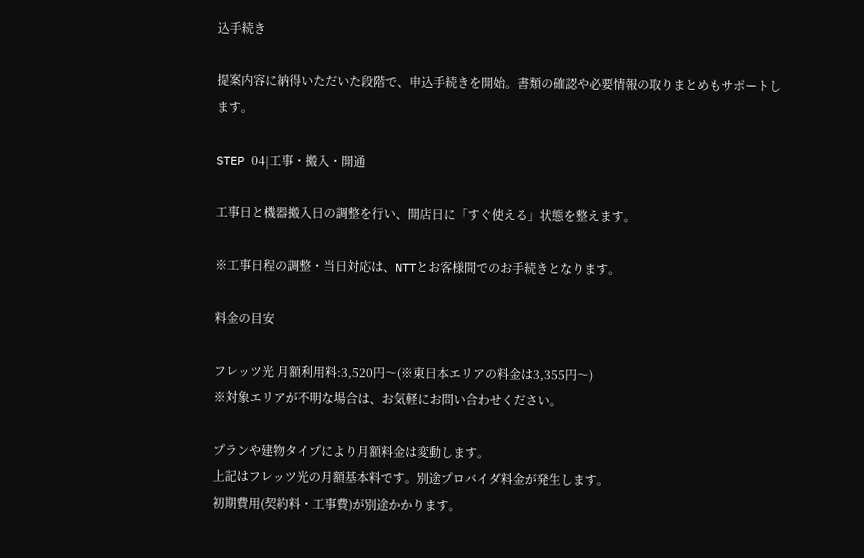込手続き

提案内容に納得いただいた段階で、申込手続きを開始。書類の確認や必要情報の取りまとめもサポートします。

STEP 04|工事・搬入・開通

工事日と機器搬入日の調整を行い、開店日に「すぐ使える」状態を整えます。

※工事日程の調整・当日対応は、NTTとお客様間でのお手続きとなります。

料金の目安

フレッツ光 月額利用料:3,520円〜(※東日本エリアの料金は3,355円〜)
※対象エリアが不明な場合は、お気軽にお問い合わせください。

プランや建物タイプにより月額料金は変動します。
上記はフレッツ光の月額基本料です。別途プロバイダ料金が発生します。
初期費用(契約料・工事費)が別途かかります。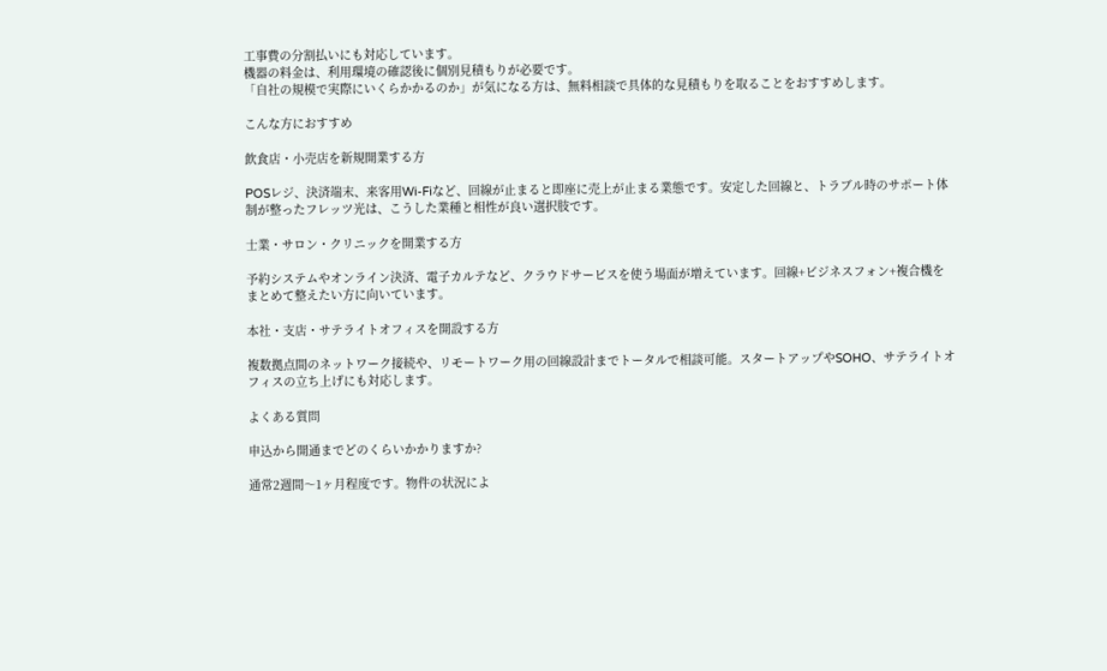工事費の分割払いにも対応しています。
機器の料金は、利用環境の確認後に個別見積もりが必要です。
「自社の規模で実際にいくらかかるのか」が気になる方は、無料相談で具体的な見積もりを取ることをおすすめします。

こんな方におすすめ

飲食店・小売店を新規開業する方

POSレジ、決済端末、来客用Wi-Fiなど、回線が止まると即座に売上が止まる業態です。安定した回線と、トラブル時のサポート体制が整ったフレッツ光は、こうした業種と相性が良い選択肢です。

士業・サロン・クリニックを開業する方

予約システムやオンライン決済、電子カルテなど、クラウドサービスを使う場面が増えています。回線+ビジネスフォン+複合機をまとめて整えたい方に向いています。

本社・支店・サテライトオフィスを開設する方

複数拠点間のネットワーク接続や、リモートワーク用の回線設計までトータルで相談可能。スタートアップやSOHO、サテライトオフィスの立ち上げにも対応します。

よくある質問

申込から開通までどのくらいかかりますか?

通常2週間〜1ヶ月程度です。物件の状況によ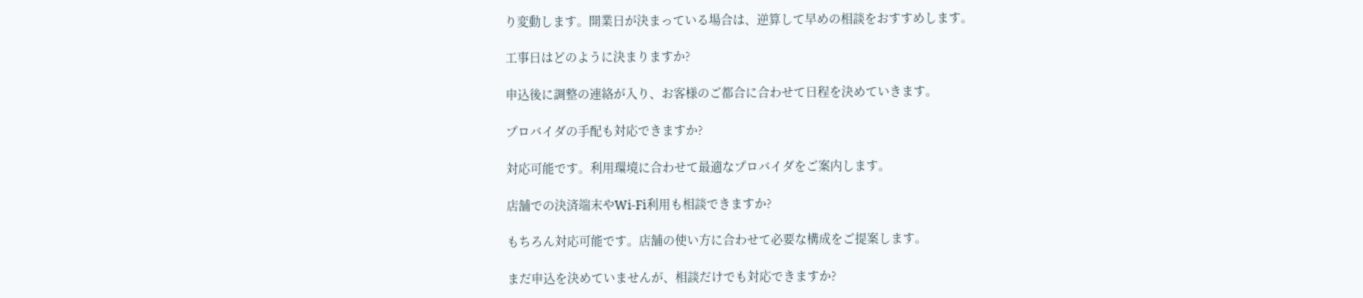り変動します。開業日が決まっている場合は、逆算して早めの相談をおすすめします。

工事日はどのように決まりますか?

申込後に調整の連絡が入り、お客様のご都合に合わせて日程を決めていきます。

プロバイダの手配も対応できますか?

対応可能です。利用環境に合わせて最適なプロバイダをご案内します。

店舗での決済端末やWi-Fi利用も相談できますか?

もちろん対応可能です。店舗の使い方に合わせて必要な構成をご提案します。

まだ申込を決めていませんが、相談だけでも対応できますか?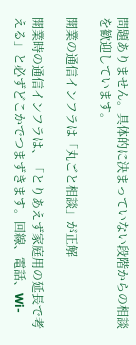問題ありません。具体的に決まっていない段階からの相談を歓迎しています。

開業の通信インフラは「丸ごと相談」が正解

開業時の通信インフラは、「とりあえず家庭用の延長で考える」と必ずどこかでつまずきます。回線、電話、Wi-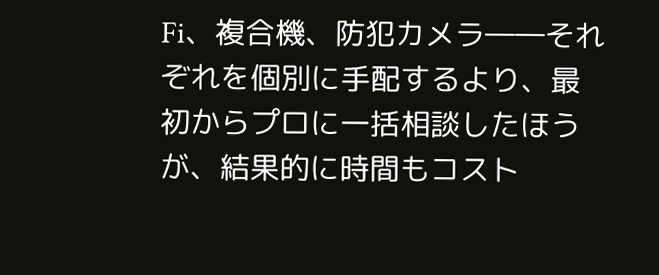Fi、複合機、防犯カメラ――それぞれを個別に手配するより、最初からプロに一括相談したほうが、結果的に時間もコスト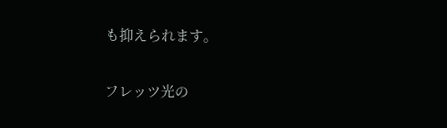も抑えられます。

フレッツ光の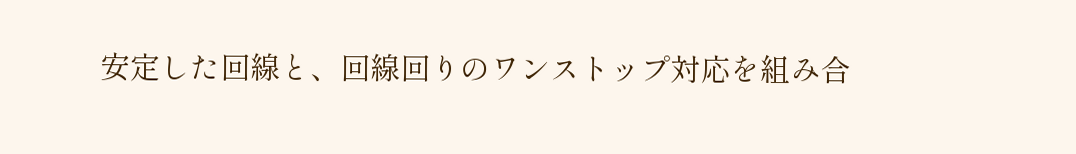安定した回線と、回線回りのワンストップ対応を組み合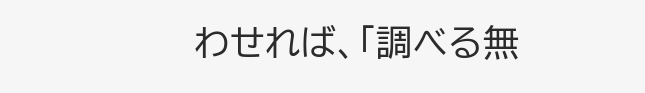わせれば、「調べる無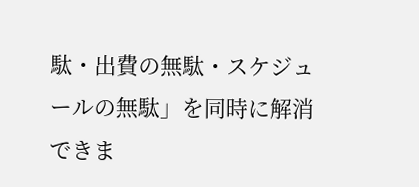駄・出費の無駄・スケジュールの無駄」を同時に解消できま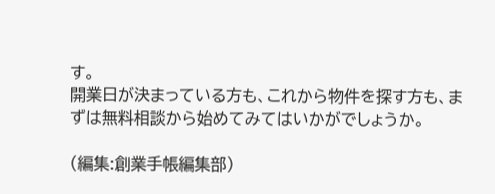す。
開業日が決まっている方も、これから物件を探す方も、まずは無料相談から始めてみてはいかがでしょうか。

(編集:創業手帳編集部)